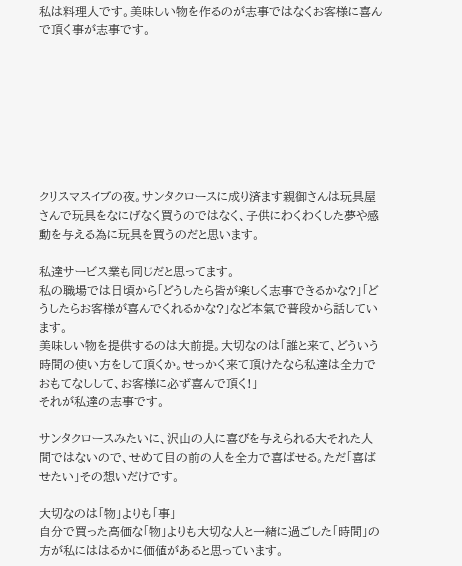私は料理人です。美味しい物を作るのが志事ではなくお客様に喜んで頂く事が志事です。








クリスマスイブの夜。サンタクロースに成り済ます親御さんは玩具屋さんで玩具をなにげなく買うのではなく、子供にわくわくした夢や感動を与える為に玩具を買うのだと思います。

私達サービス業も同じだと思ってます。
私の職場では日頃から「どうしたら皆が楽しく志事できるかな?」「どうしたらお客様が喜んでくれるかな?」など本氣で普段から話しています。
美味しい物を提供するのは大前提。大切なのは「誰と来て、どういう時間の使い方をして頂くか。せっかく来て頂けたなら私達は全力でおもてなしして、お客様に必ず喜んで頂く!」
それが私達の志事です。

サンタクロースみたいに、沢山の人に喜びを与えられる大それた人間ではないので、せめて目の前の人を全力で喜ばせる。ただ「喜ばせたい」その想いだけです。

大切なのは「物」よりも「事」
自分で買った高価な「物」よりも大切な人と一緒に過ごした「時間」の方が私にははるかに価値があると思っています。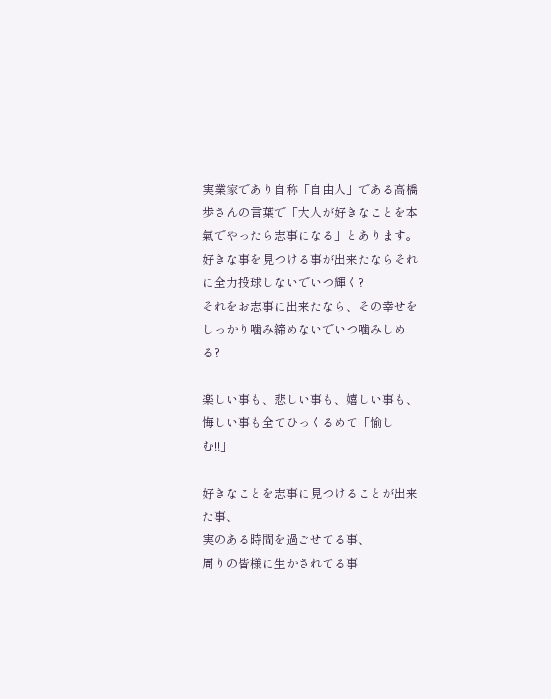実業家であり自称「自由人」である高橋歩さんの言葉で「大人が好きなことを本氣でやったら志事になる」とあります。
好きな事を見つける事が出来たならそれに全力投球しないでいつ輝く?
それをお志事に出来たなら、その幸せをしっかり噛み締めないでいつ噛みしめる?

楽しい事も、悲しい事も、嬉しい事も、悔しい事も全てひっくるめて「愉しむ!!」

好きなことを志事に見つけることが出来た事、
実のある時間を過ごせてる事、
周りの皆様に生かされてる事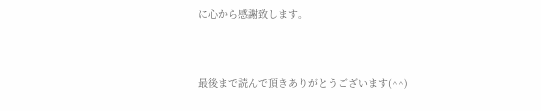に心から感謝致します。


最後まで読んで頂きありがとうございます(^^)